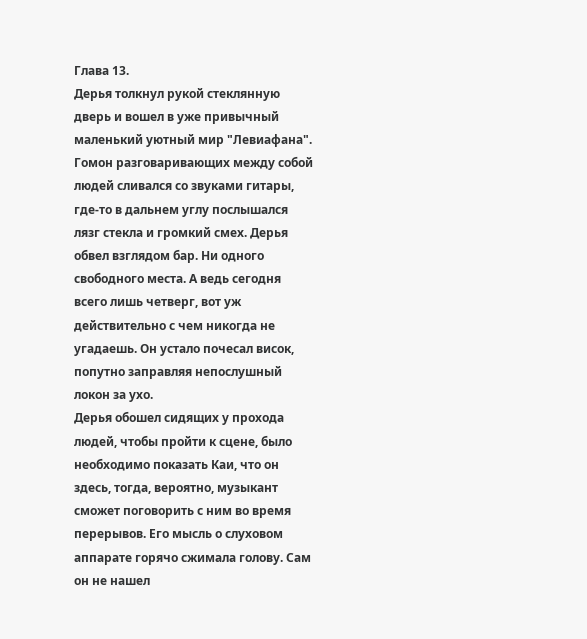Глава 13.
Дерья толкнул рукой стеклянную дверь и вошел в уже привычный маленький уютный мир "Левиафана". Гомон разговаривающих между собой людей сливался со звуками гитары, где-то в дальнем углу послышался лязг стекла и громкий смех. Дерья обвел взглядом бар. Ни одного свободного места. А ведь сегодня всего лишь четверг, вот уж действительно с чем никогда не угадаешь. Он устало почесал висок, попутно заправляя непослушный локон за ухо.
Дерья обошел сидящих у прохода людей, чтобы пройти к сцене, было необходимо показать Каи, что он здесь, тогда, вероятно, музыкант сможет поговорить с ним во время перерывов. Его мысль о слуховом аппарате горячо сжимала голову. Сам он не нашел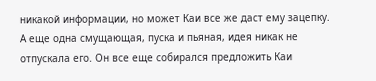никакой информации, но может Каи все же даст ему зацепку. А еще одна смущающая, пуска и пьяная, идея никак не отпускала его. Он все еще собирался предложить Каи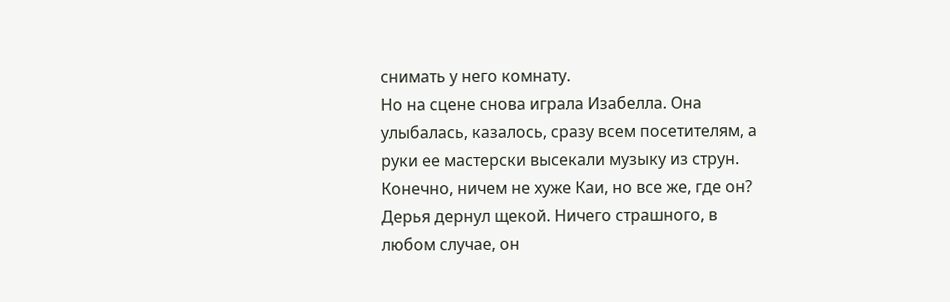снимать у него комнату.
Но на сцене снова играла Изабелла. Она улыбалась, казалось, сразу всем посетителям, а руки ее мастерски высекали музыку из струн. Конечно, ничем не хуже Каи, но все же, где он? Дерья дернул щекой. Ничего страшного, в любом случае, он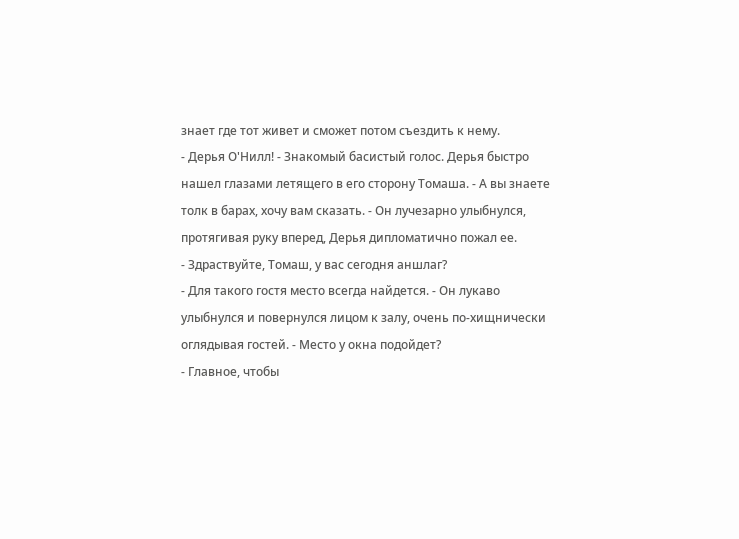знает где тот живет и сможет потом съездить к нему.
- Дерья О'Нилл! - Знакомый басистый голос. Дерья быстро нашел глазами летящего в его сторону Томаша. - А вы знаете толк в барах, хочу вам сказать. - Он лучезарно улыбнулся, протягивая руку вперед, Дерья дипломатично пожал ее.
- Здраствуйте, Томаш, у вас сегодня аншлаг?
- Для такого гостя место всегда найдется. - Он лукаво улыбнулся и повернулся лицом к залу, очень по-хищнически оглядывая гостей. - Место у окна подойдет?
- Главное, чтобы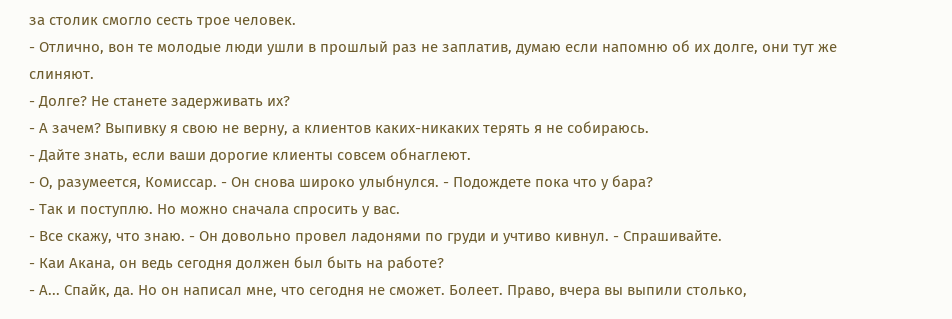за столик смогло сесть трое человек.
- Отлично, вон те молодые люди ушли в прошлый раз не заплатив, думаю если напомню об их долге, они тут же слиняют.
- Долге? Не станете задерживать их?
- А зачем? Выпивку я свою не верну, а клиентов каких-никаких терять я не собираюсь.
- Дайте знать, если ваши дорогие клиенты совсем обнаглеют.
- О, разумеется, Комиссар. - Он снова широко улыбнулся. - Подождете пока что у бара?
- Так и поступлю. Но можно сначала спросить у вас.
- Все скажу, что знаю. - Он довольно провел ладонями по груди и учтиво кивнул. - Спрашивайте.
- Каи Акана, он ведь сегодня должен был быть на работе?
- А... Спайк, да. Но он написал мне, что сегодня не сможет. Болеет. Право, вчера вы выпили столько,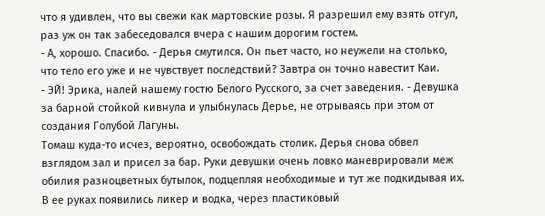что я удивлен, что вы свежи как мартовские розы. Я разрешил ему взять отгул, раз уж он так забеседовался вчера с нашим дорогим гостем.
- А, хорошо. Спасибо. - Дерья смутился. Он пьет часто, но неужели на столько, что тело его уже и не чувствует последствий? Завтра он точно навестит Каи.
- ЭЙ! Эрика, налей нашему гостю Белого Русского, за счет заведения. - Девушка за барной стойкой кивнула и улыбнулась Дерье, не отрываясь при этом от создания Голубой Лагуны.
Томаш куда-то исчез, вероятно, освобождать столик. Дерья снова обвел взглядом зал и присел за бар. Руки девушки очень ловко маневрировали меж обилия разноцветных бутылок, подцепляя необходимые и тут же подкидывая их. В ее руках появились ликер и водка, через пластиковый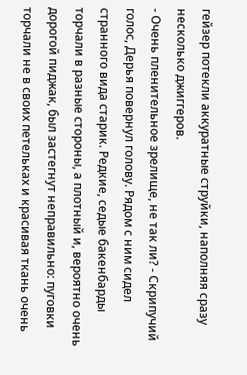гейзер потекли аккуратные струйки, наполняя сразу несколько джиггеров.
- Очень пленительное зрелище, не так ли? - Скрипучий голос, Дерья повернул голову. Рядом с ним сидел странного вида старик. Редкие, седые бакенбарды торчали в разные стороны, а плотный и, вероятно очень дорогой пиджак, был застегнут неправильно: пуговки торчали не в своих петельках и красивая ткань очень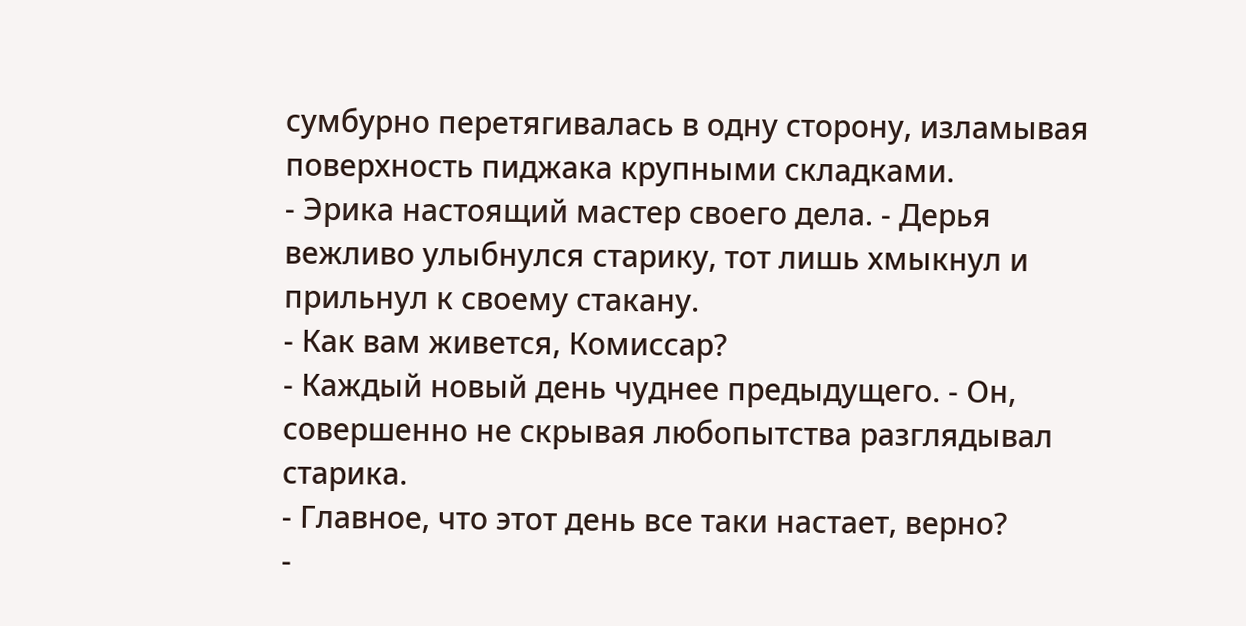сумбурно перетягивалась в одну сторону, изламывая поверхность пиджака крупными складками.
- Эрика настоящий мастер своего дела. - Дерья вежливо улыбнулся старику, тот лишь хмыкнул и прильнул к своему стакану.
- Как вам живется, Комиссар?
- Каждый новый день чуднее предыдущего. - Он, совершенно не скрывая любопытства разглядывал старика.
- Главное, что этот день все таки настает, верно?
-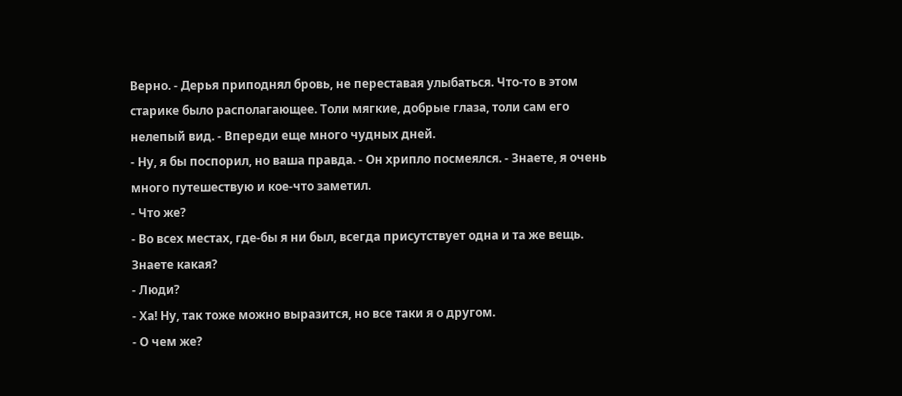Верно. - Дерья приподнял бровь, не переставая улыбаться. Что-то в этом старике было располагающее. Толи мягкие, добрые глаза, толи сам его нелепый вид. - Впереди еще много чудных дней.
- Ну, я бы поспорил, но ваша правда. - Он хрипло посмеялся. - Знаете, я очень много путешествую и кое-что заметил.
- Что же?
- Во всех местах, где-бы я ни был, всегда присутствует одна и та же вещь. Знаете какая?
- Люди?
- Ха! Ну, так тоже можно выразится, но все таки я о другом.
- О чем же?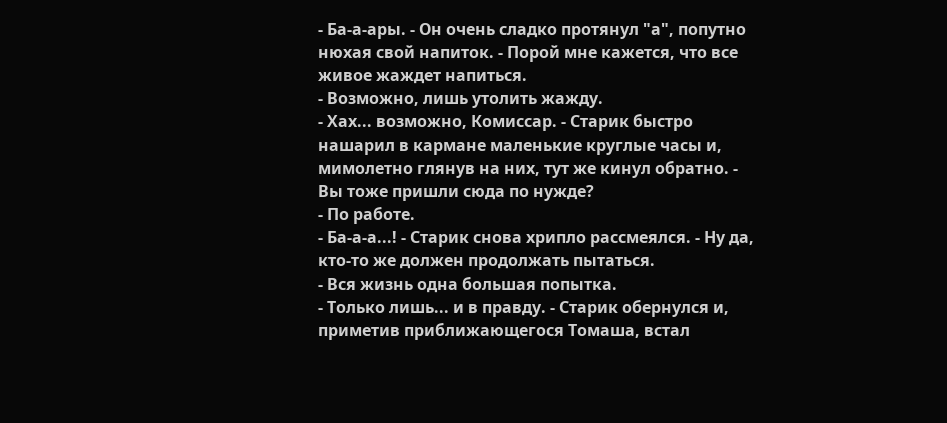- Ба-а-ары. - Он очень сладко протянул "а", попутно нюхая свой напиток. - Порой мне кажется, что все живое жаждет напиться.
- Возможно, лишь утолить жажду.
- Хах... возможно, Комиссар. - Старик быстро нашарил в кармане маленькие круглые часы и, мимолетно глянув на них, тут же кинул обратно. - Вы тоже пришли сюда по нужде?
- По работе.
- Ба-а-а...! - Старик снова хрипло рассмеялся. - Ну да, кто-то же должен продолжать пытаться.
- Вся жизнь одна большая попытка.
- Только лишь... и в правду. - Старик обернулся и, приметив приближающегося Томаша, встал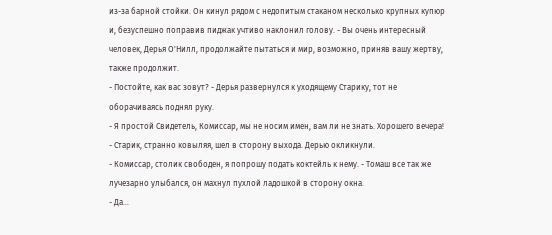из-за барной стойки. Он кинул рядом с недопитым стаканом несколько крупных купюр и, безуспешно поправив пиджак учтиво наклонил голову. - Вы очень интересный человек, Дерья О'Нилл, продолжайте пытаться и мир, возможно, приняв вашу жертву, также продолжит.
- Постойте, как вас зовут? - Дерья развернулся к уходящему Старику, тот не оборачиваясь поднял руку.
- Я простой Свидетель, Комиссар, мы не носим имен, вам ли не знать. Хорошего вечера! - Старик, странно ковыляя, шел в сторону выхода. Дерью окликнули.
- Комиссар, столик свободен, я попрошу подать коктейль к нему. - Томаш все так же лучезарно улыбался, он махнул пухлой ладошкой в сторону окна.
- Да...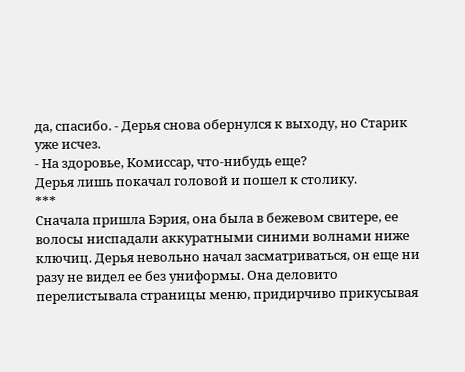да, спасибо. - Дерья снова обернулся к выходу, но Старик уже исчез.
- На здоровье, Комиссар, что-нибудь еще?
Дерья лишь покачал головой и пошел к столику.
***
Сначала пришла Бэрия, она была в бежевом свитере, ее волосы ниспадали аккуратными синими волнами ниже ключиц. Дерья невольно начал засматриваться, он еще ни разу не видел ее без униформы. Она деловито перелистывала страницы меню, придирчиво прикусывая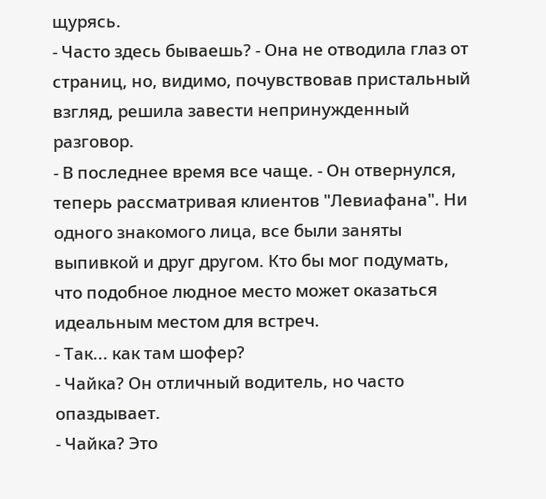щурясь.
- Часто здесь бываешь? - Она не отводила глаз от страниц, но, видимо, почувствовав пристальный взгляд, решила завести непринужденный разговор.
- В последнее время все чаще. - Он отвернулся, теперь рассматривая клиентов "Левиафана". Ни одного знакомого лица, все были заняты выпивкой и друг другом. Кто бы мог подумать, что подобное людное место может оказаться идеальным местом для встреч.
- Так... как там шофер?
- Чайка? Он отличный водитель, но часто опаздывает.
- Чайка? Это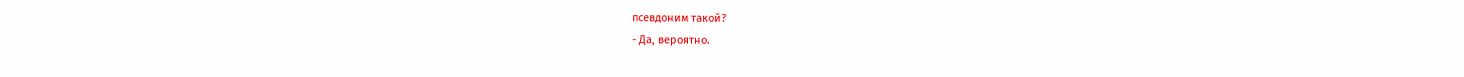псевдоним такой?
- Да, вероятно.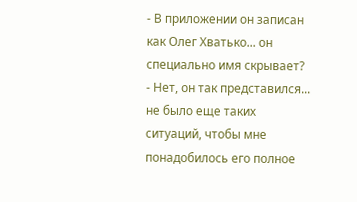- В приложении он записан как Олег Хватько... он специально имя скрывает?
- Нет, он так представился... не было еще таких ситуаций, чтобы мне понадобилось его полное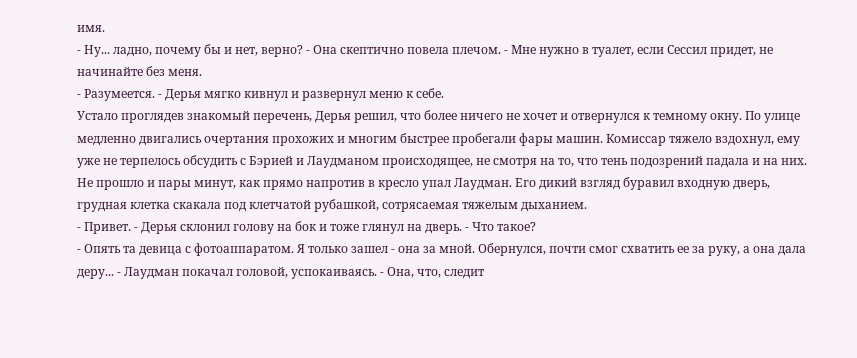имя.
- Ну... ладно, почему бы и нет, верно? - Она скептично повела плечом. - Мне нужно в туалет, если Сессил придет, не начинайте без меня.
- Разумеется. - Дерья мягко кивнул и развернул меню к себе.
Устало проглядев знакомый перечень, Дерья решил, что более ничего не хочет и отвернулся к темному окну. По улице медленно двигались очертания прохожих и многим быстрее пробегали фары машин. Комиссар тяжело вздохнул, ему уже не терпелось обсудить с Бэрией и Лаудманом происходящее, не смотря на то, что тень подозрений падала и на них.
Не прошло и пары минут, как прямо напротив в кресло упал Лаудман. Его дикий взгляд буравил входную дверь, грудная клетка скакала под клетчатой рубашкой, сотрясаемая тяжелым дыханием.
- Привет. - Дерья склонил голову на бок и тоже глянул на дверь. - Что такое?
- Опять та девица с фотоаппаратом. Я только зашел - она за мной. Обернулся, почти смог схватить ее за руку, а она дала деру... - Лаудман покачал головой, успокаиваясь. - Она, что, следит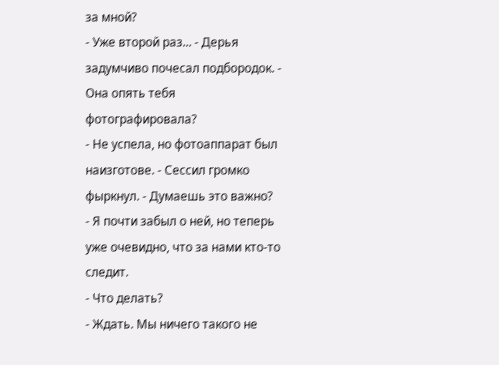за мной?
- Уже второй раз... - Дерья задумчиво почесал подбородок. - Она опять тебя фотографировала?
- Не успела, но фотоаппарат был наизготове. - Сессил громко фыркнул. - Думаешь это важно?
- Я почти забыл о ней, но теперь уже очевидно, что за нами кто-то следит.
- Что делать?
- Ждать. Мы ничего такого не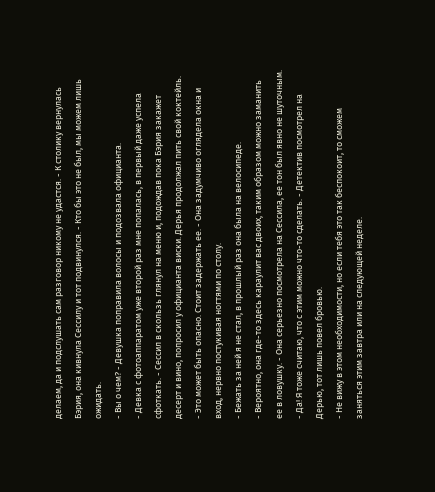делаем, да и подслушать сам разговор никому не удастся. - К столику вернулась Бэрия, она кивнула Сессилу и тот подвинулся. - Кто бы это не был, мы можем лишь ожидать.
- Вы о чем? - Девушка поправила волосы и подозвала официанта.
- Девка с фотоаппаратом уже второй раз мне попалась, в первый даже успела сфоткать. - Сессил в скользь глянул на меню и, подождав пока Бэрия закажет десерт и вино, попросил у официанта виски. Дерья продолжал пить свой коктейль.
- Это может быть опасно. Стоит задержать ее. - Она задумчиво оглядела окна и вход, нервно постукивая ногтями по столу.
- Бежать за ней я не стал, в прошлый раз она была на велосипеде.
- Вероятно, она где-то здесь караулит вас двоих, таким образом можно заманить ее в ловушку. - Она серьезно посмотрела на Сессила, ее тон был явно не шуточным.
- Да! Я тоже считаю, что с этим можно что-то сделать. - Детектив посмотрел на Дерью, тот лишь повел бровью.
- Не вижу в этом необходимости, но если тебя это так беспокоит, то сможем заняться этим завтра или на следующей неделе.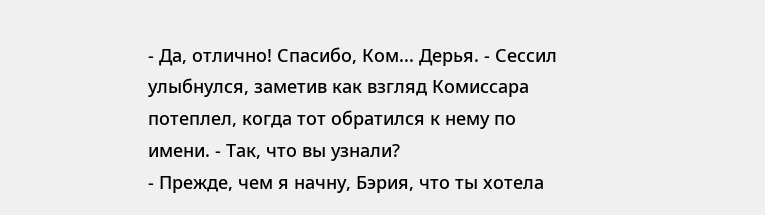- Да, отлично! Спасибо, Ком... Дерья. - Сессил улыбнулся, заметив как взгляд Комиссара потеплел, когда тот обратился к нему по имени. - Так, что вы узнали?
- Прежде, чем я начну, Бэрия, что ты хотела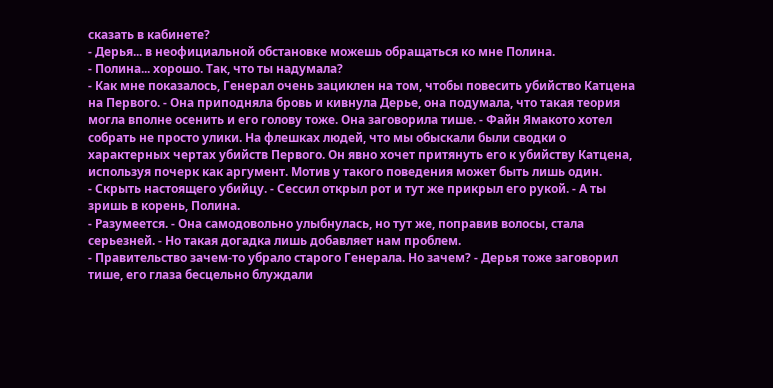сказать в кабинете?
- Дерья... в неофициальной обстановке можешь обращаться ко мне Полина.
- Полина... хорошо. Так, что ты надумала?
- Как мне показалось, Генерал очень зациклен на том, чтобы повесить убийство Катцена на Первого. - Она приподняла бровь и кивнула Дерье, она подумала, что такая теория могла вполне осенить и его голову тоже. Она заговорила тише. - Файн Ямакото хотел собрать не просто улики. На флешках людей, что мы обыскали были сводки о характерных чертах убийств Первого. Он явно хочет притянуть его к убийству Катцена, используя почерк как аргумент. Мотив у такого поведения может быть лишь один.
- Скрыть настоящего убийцу. - Сессил открыл рот и тут же прикрыл его рукой. - А ты зришь в корень, Полина.
- Разумеется. - Она самодовольно улыбнулась, но тут же, поправив волосы, стала серьезней. - Но такая догадка лишь добавляет нам проблем.
- Правительство зачем-то убрало старого Генерала. Но зачем? - Дерья тоже заговорил тише, его глаза бесцельно блуждали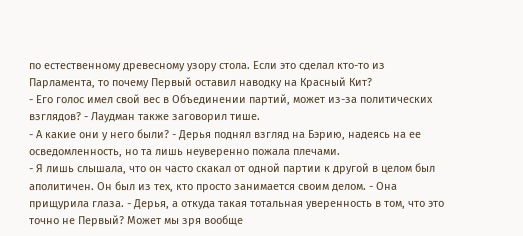по естественному древесному узору стола. Если это сделал кто-то из Парламента, то почему Первый оставил наводку на Красный Кит?
- Его голос имел свой вес в Объединении партий, может из-за политических взглядов? - Лаудман также заговорил тише.
- А какие они у него были? - Дерья поднял взгляд на Бэрию, надеясь на ее осведомленность, но та лишь неуверенно пожала плечами.
- Я лишь слышала, что он часто скакал от одной партии к другой в целом был аполитичен. Он был из тех, кто просто занимается своим делом. - Она прищурила глаза. - Дерья, а откуда такая тотальная уверенность в том, что это точно не Первый? Может мы зря вообще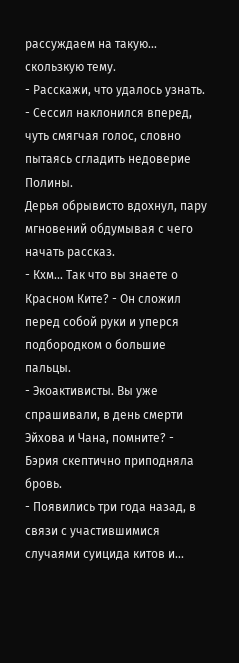рассуждаем на такую... скользкую тему.
- Расскажи, что удалось узнать. - Сессил наклонился вперед, чуть смягчая голос, словно пытаясь сгладить недоверие Полины.
Дерья обрывисто вдохнул, пару мгновений обдумывая с чего начать рассказ.
- Кхм... Так что вы знаете о Красном Ките? - Он сложил перед собой руки и уперся подбородком о большие пальцы.
- Экоактивисты. Вы уже спрашивали, в день смерти Эйхова и Чана, помните? - Бэрия скептично приподняла бровь.
- Появились три года назад, в связи с участившимися случаями суицида китов и...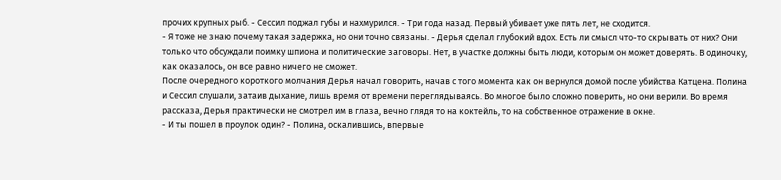прочих крупных рыб. - Сессил поджал губы и нахмурился. - Три года назад. Первый убивает уже пять лет, не сходится.
- Я тоже не знаю почему такая задержка, но они точно связаны. - Дерья сделал глубокий вдох. Есть ли смысл что-то скрывать от них? Они только что обсуждали поимку шпиона и политические заговоры. Нет, в участке должны быть люди, которым он может доверять. В одиночку, как оказалось, он все равно ничего не сможет.
После очередного короткого молчания Дерья начал говорить, начав с того момента как он вернулся домой после убийства Катцена. Полина и Сессил слушали, затаив дыхание, лишь время от времени переглядываясь. Во многое было сложно поверить, но они верили. Во время рассказа, Дерья практически не смотрел им в глаза, вечно глядя то на коктейль, то на собственное отражение в окне.
- И ты пошел в проулок один? - Полина, оскалившись, впервые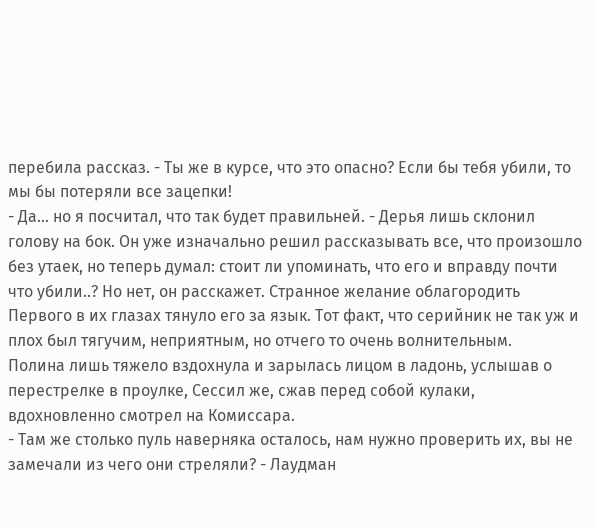перебила рассказ. - Ты же в курсе, что это опасно? Если бы тебя убили, то мы бы потеряли все зацепки!
- Да... но я посчитал, что так будет правильней. - Дерья лишь склонил голову на бок. Он уже изначально решил рассказывать все, что произошло без утаек, но теперь думал: стоит ли упоминать, что его и вправду почти что убили..? Но нет, он расскажет. Странное желание облагородить Первого в их глазах тянуло его за язык. Тот факт, что серийник не так уж и плох был тягучим, неприятным, но отчего то очень волнительным.
Полина лишь тяжело вздохнула и зарылась лицом в ладонь, услышав о перестрелке в проулке, Сессил же, сжав перед собой кулаки, вдохновленно смотрел на Комиссара.
- Там же столько пуль наверняка осталось, нам нужно проверить их, вы не замечали из чего они стреляли? - Лаудман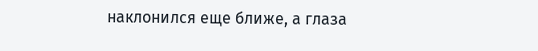наклонился еще ближе, а глаза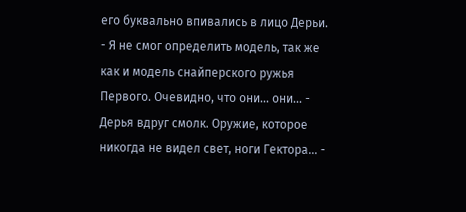его буквально впивались в лицо Дерьи.
- Я не смог определить модель, так же как и модель снайперского ружья Первого. Очевидно, что они... они... - Дерья вдруг смолк. Оружие, которое никогда не видел свет, ноги Гектора... -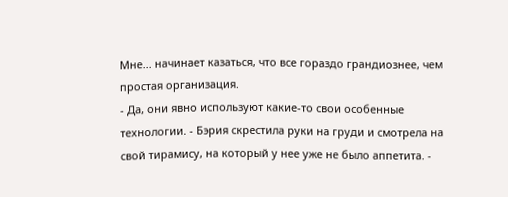Мне... начинает казаться, что все гораздо грандиознее, чем простая организация.
- Да, они явно используют какие-то свои особенные технологии. - Бэрия скрестила руки на груди и смотрела на свой тирамису, на который у нее уже не было аппетита. -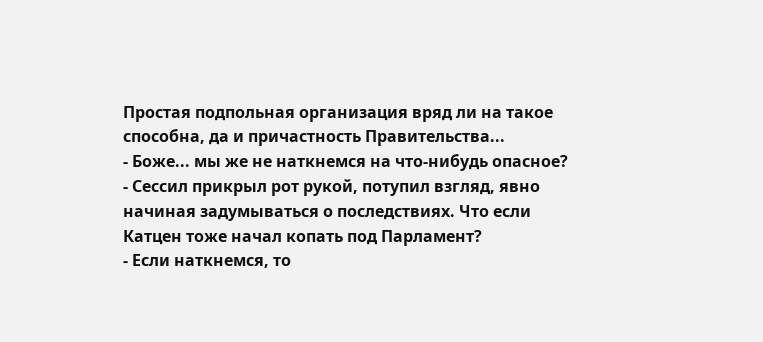Простая подпольная организация вряд ли на такое способна, да и причастность Правительства...
- Боже... мы же не наткнемся на что-нибудь опасное? - Сессил прикрыл рот рукой, потупил взгляд, явно начиная задумываться о последствиях. Что если Катцен тоже начал копать под Парламент?
- Если наткнемся, то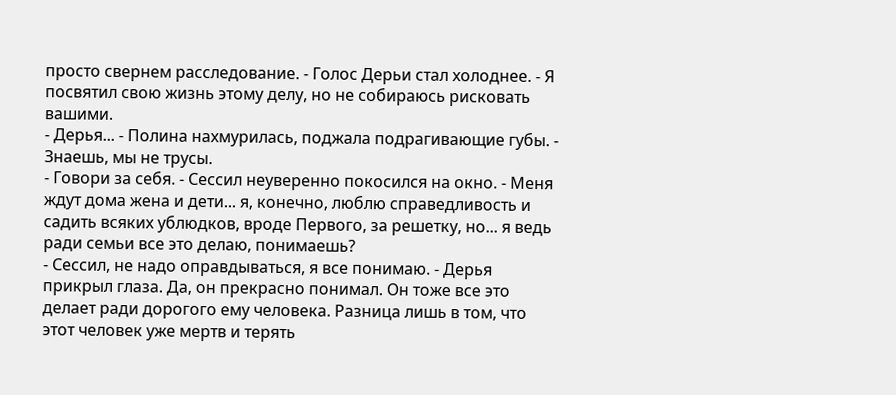просто свернем расследование. - Голос Дерьи стал холоднее. - Я посвятил свою жизнь этому делу, но не собираюсь рисковать вашими.
- Дерья... - Полина нахмурилась, поджала подрагивающие губы. - Знаешь, мы не трусы.
- Говори за себя. - Сессил неуверенно покосился на окно. - Меня ждут дома жена и дети... я, конечно, люблю справедливость и садить всяких ублюдков, вроде Первого, за решетку, но... я ведь ради семьи все это делаю, понимаешь?
- Сессил, не надо оправдываться, я все понимаю. - Дерья прикрыл глаза. Да, он прекрасно понимал. Он тоже все это делает ради дорогого ему человека. Разница лишь в том, что этот человек уже мертв и терять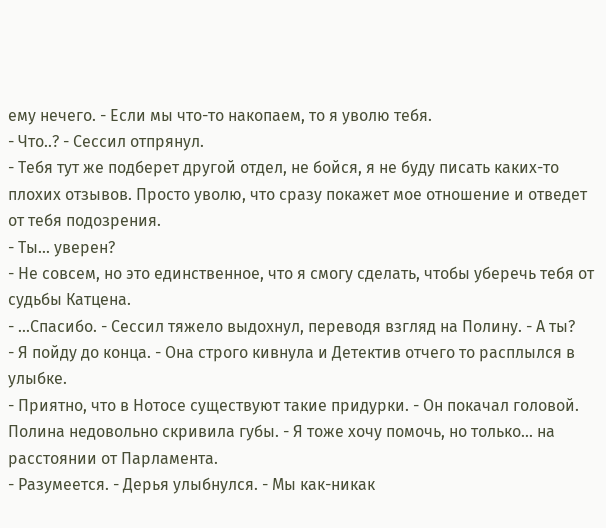ему нечего. - Если мы что-то накопаем, то я уволю тебя.
- Что..? - Сессил отпрянул.
- Тебя тут же подберет другой отдел, не бойся, я не буду писать каких-то плохих отзывов. Просто уволю, что сразу покажет мое отношение и отведет от тебя подозрения.
- Ты... уверен?
- Не совсем, но это единственное, что я смогу сделать, чтобы уберечь тебя от судьбы Катцена.
- ...Спасибо. - Сессил тяжело выдохнул, переводя взгляд на Полину. - А ты?
- Я пойду до конца. - Она строго кивнула и Детектив отчего то расплылся в улыбке.
- Приятно, что в Нотосе существуют такие придурки. - Он покачал головой. Полина недовольно скривила губы. - Я тоже хочу помочь, но только... на расстоянии от Парламента.
- Разумеется. - Дерья улыбнулся. - Мы как-никак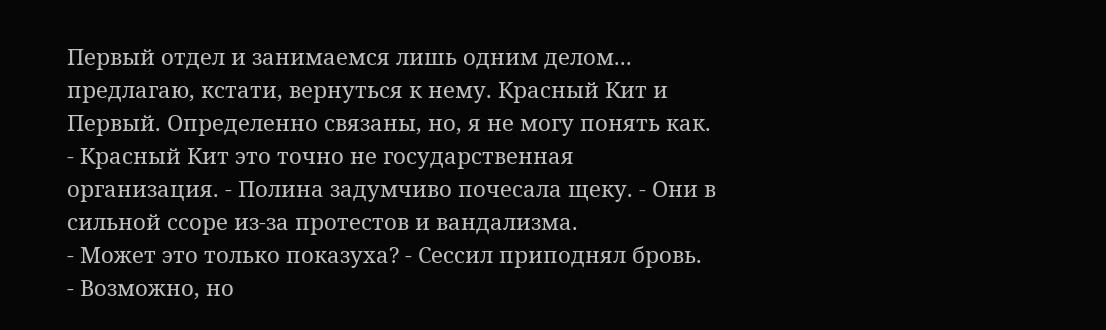Первый отдел и занимаемся лишь одним делом... предлагаю, кстати, вернуться к нему. Красный Кит и Первый. Определенно связаны, но, я не могу понять как.
- Красный Кит это точно не государственная организация. - Полина задумчиво почесала щеку. - Они в сильной ссоре из-за протестов и вандализма.
- Может это только показуха? - Сессил приподнял бровь.
- Возможно, но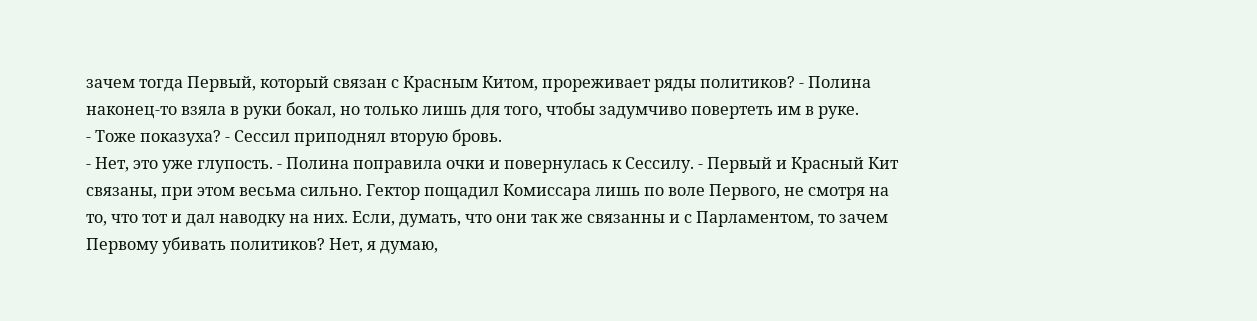зачем тогда Первый, который связан с Красным Китом, прореживает ряды политиков? - Полина наконец-то взяла в руки бокал, но только лишь для того, чтобы задумчиво повертеть им в руке.
- Тоже показуха? - Сессил приподнял вторую бровь.
- Нет, это уже глупость. - Полина поправила очки и повернулась к Сессилу. - Первый и Красный Кит связаны, при этом весьма сильно. Гектор пощадил Комиссара лишь по воле Первого, не смотря на то, что тот и дал наводку на них. Если, думать, что они так же связанны и с Парламентом, то зачем Первому убивать политиков? Нет, я думаю,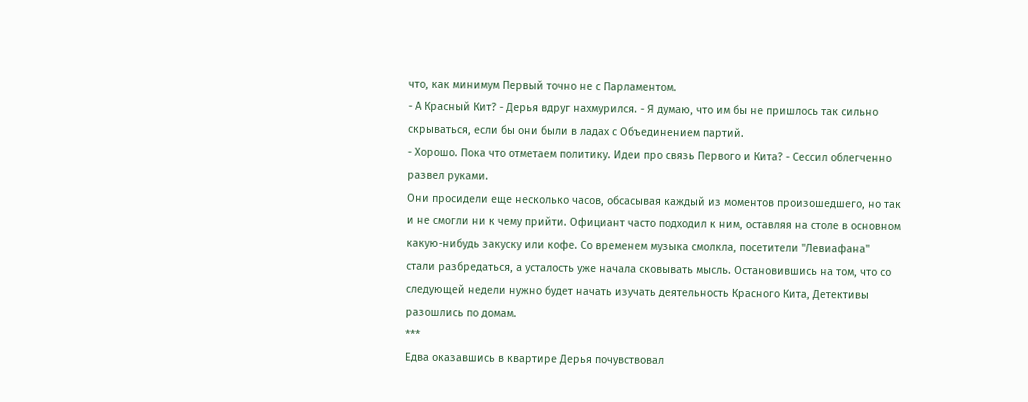что, как минимум Первый точно не с Парламентом.
- А Красный Кит? - Дерья вдруг нахмурился. - Я думаю, что им бы не пришлось так сильно скрываться, если бы они были в ладах с Объединением партий.
- Хорошо. Пока что отметаем политику. Идеи про связь Первого и Кита? - Сессил облегченно развел руками.
Они просидели еще несколько часов, обсасывая каждый из моментов произошедшего, но так и не смогли ни к чему прийти. Официант часто подходил к ним, оставляя на столе в основном какую-нибудь закуску или кофе. Со временем музыка смолкла, посетители "Левиафана" стали разбредаться, а усталость уже начала сковывать мысль. Остановившись на том, что со следующей недели нужно будет начать изучать деятельность Красного Кита, Детективы разошлись по домам.
***
Едва оказавшись в квартире Дерья почувствовал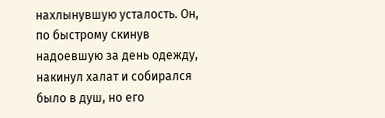нахлынувшую усталость. Он, по быстрому скинув надоевшую за день одежду, накинул халат и собирался было в душ, но его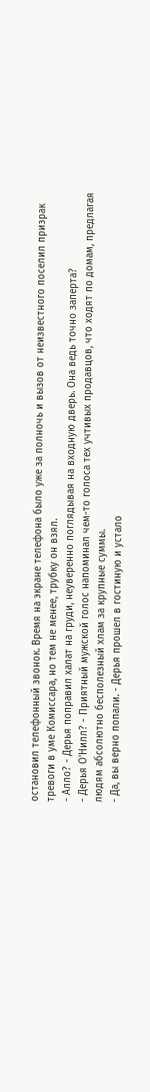остановил телефонный звонок. Время на экране телефона было уже за полночь и вызов от неизвестного поселил призрак тревоги в уме Комиссара, но тем не менее, трубку он взял.
- Алло? - Дерья поправил халат на груди, неуверенно поглядывая на входную дверь. Она ведь точно заперта?
- Дерья О'Нилл? - Приятный мужской голос напоминал чем-то голоса тех учтивых продавцов, что ходят по домам, предлагая людям абсолютно бесполезный хлам за крупные суммы.
- Да, вы верно попали. - Дерья прошел в гостиную и устало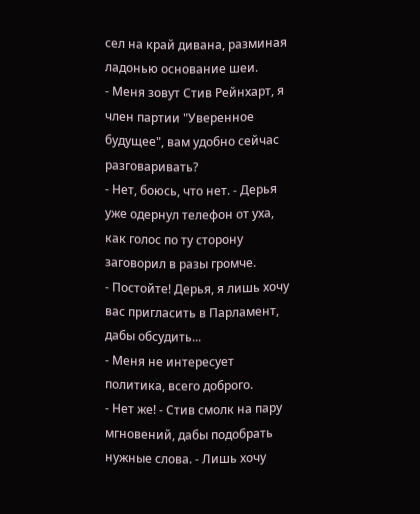сел на край дивана, разминая ладонью основание шеи.
- Меня зовут Стив Рейнхарт, я член партии "Уверенное будущее", вам удобно сейчас разговаривать?
- Нет, боюсь, что нет. - Дерья уже одернул телефон от уха, как голос по ту сторону заговорил в разы громче.
- Постойте! Дерья, я лишь хочу вас пригласить в Парламент, дабы обсудить...
- Меня не интересует политика, всего доброго.
- Нет же! - Стив смолк на пару мгновений, дабы подобрать нужные слова. - Лишь хочу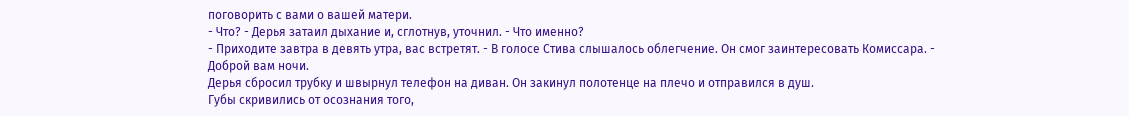поговорить с вами о вашей матери.
- Что? - Дерья затаил дыхание и, сглотнув, уточнил. - Что именно?
- Приходите завтра в девять утра, вас встретят. - В голосе Стива слышалось облегчение. Он смог заинтересовать Комиссара. - Доброй вам ночи.
Дерья сбросил трубку и швырнул телефон на диван. Он закинул полотенце на плечо и отправился в душ.
Губы скривились от осознания того,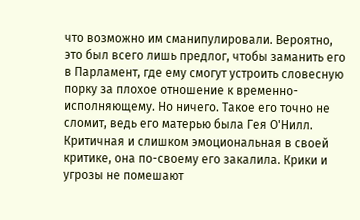что возможно им сманипулировали. Вероятно, это был всего лишь предлог, чтобы заманить его в Парламент, где ему смогут устроить словесную порку за плохое отношение к временно-исполняющему. Но ничего. Такое его точно не сломит, ведь его матерью была Гея О'Нилл. Критичная и слишком эмоциональная в своей критике, она по-своему его закалила. Крики и угрозы не помешают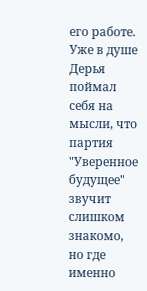его работе.
Уже в душе Дерья поймал себя на мысли, что партия "Уверенное будущее" звучит слишком знакомо, но где именно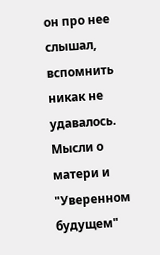он про нее слышал, вспомнить никак не удавалось. Мысли о матери и "Уверенном будущем"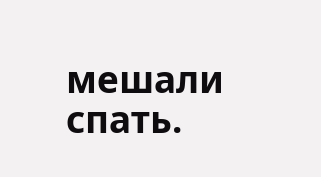мешали спать.